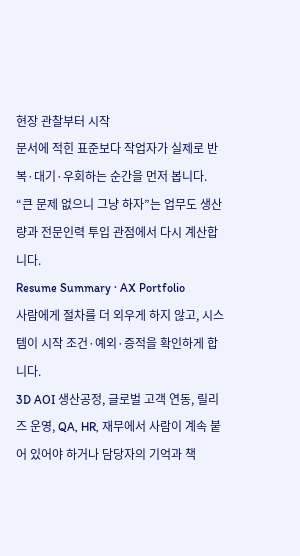현장 관찰부터 시작
문서에 적힌 표준보다 작업자가 실제로 반복·대기·우회하는 순간을 먼저 봅니다. “큰 문제 없으니 그냥 하자”는 업무도 생산량과 전문인력 투입 관점에서 다시 계산합니다.
Resume Summary · AX Portfolio
사람에게 절차를 더 외우게 하지 않고, 시스템이 시작 조건·예외·증적을 확인하게 합니다.
3D AOI 생산공정, 글로벌 고객 연동, 릴리즈 운영, QA, HR, 재무에서 사람이 계속 붙어 있어야 하거나 담당자의 기억과 책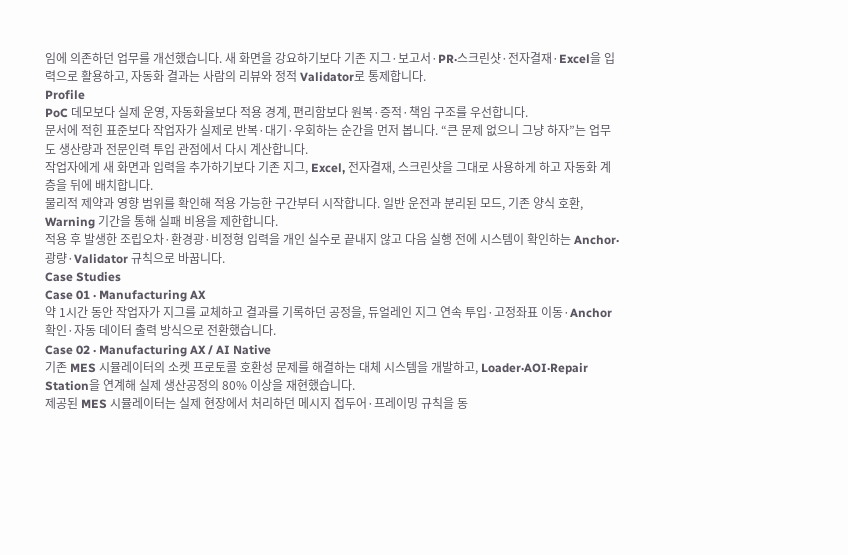임에 의존하던 업무를 개선했습니다. 새 화면을 강요하기보다 기존 지그·보고서·PR·스크린샷·전자결재·Excel을 입력으로 활용하고, 자동화 결과는 사람의 리뷰와 정적 Validator로 통제합니다.
Profile
PoC 데모보다 실제 운영, 자동화율보다 적용 경계, 편리함보다 원복·증적·책임 구조를 우선합니다.
문서에 적힌 표준보다 작업자가 실제로 반복·대기·우회하는 순간을 먼저 봅니다. “큰 문제 없으니 그냥 하자”는 업무도 생산량과 전문인력 투입 관점에서 다시 계산합니다.
작업자에게 새 화면과 입력을 추가하기보다 기존 지그, Excel, 전자결재, 스크린샷을 그대로 사용하게 하고 자동화 계층을 뒤에 배치합니다.
물리적 제약과 영향 범위를 확인해 적용 가능한 구간부터 시작합니다. 일반 운전과 분리된 모드, 기존 양식 호환, Warning 기간을 통해 실패 비용을 제한합니다.
적용 후 발생한 조립오차·환경광·비정형 입력을 개인 실수로 끝내지 않고 다음 실행 전에 시스템이 확인하는 Anchor·광량·Validator 규칙으로 바꿉니다.
Case Studies
Case 01 · Manufacturing AX
약 1시간 동안 작업자가 지그를 교체하고 결과를 기록하던 공정을, 듀얼레인 지그 연속 투입·고정좌표 이동·Anchor 확인·자동 데이터 출력 방식으로 전환했습니다.
Case 02 · Manufacturing AX / AI Native
기존 MES 시뮬레이터의 소켓 프로토콜 호환성 문제를 해결하는 대체 시스템을 개발하고, Loader·AOI·Repair Station을 연계해 실제 생산공정의 80% 이상을 재현했습니다.
제공된 MES 시뮬레이터는 실제 현장에서 처리하던 메시지 접두어·프레이밍 규칙을 동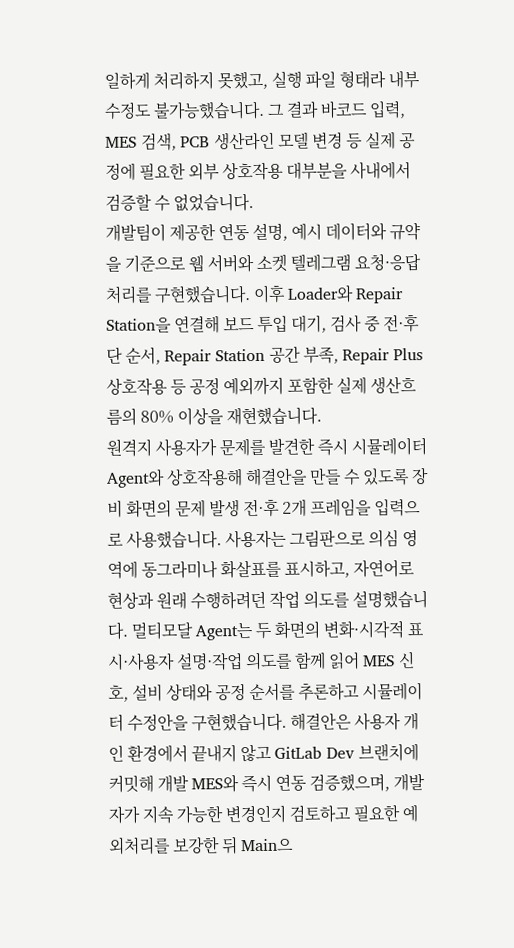일하게 처리하지 못했고, 실행 파일 형태라 내부 수정도 불가능했습니다. 그 결과 바코드 입력, MES 검색, PCB 생산라인 모델 변경 등 실제 공정에 필요한 외부 상호작용 대부분을 사내에서 검증할 수 없었습니다.
개발팀이 제공한 연동 설명, 예시 데이터와 규약을 기준으로 웹 서버와 소켓 텔레그램 요청·응답 처리를 구현했습니다. 이후 Loader와 Repair Station을 연결해 보드 투입 대기, 검사 중 전·후단 순서, Repair Station 공간 부족, Repair Plus 상호작용 등 공정 예외까지 포함한 실제 생산흐름의 80% 이상을 재현했습니다.
원격지 사용자가 문제를 발견한 즉시 시뮬레이터 Agent와 상호작용해 해결안을 만들 수 있도록 장비 화면의 문제 발생 전·후 2개 프레임을 입력으로 사용했습니다. 사용자는 그림판으로 의심 영역에 동그라미나 화살표를 표시하고, 자연어로 현상과 원래 수행하려던 작업 의도를 설명했습니다. 멀티모달 Agent는 두 화면의 변화·시각적 표시·사용자 설명·작업 의도를 함께 읽어 MES 신호, 설비 상태와 공정 순서를 추론하고 시뮬레이터 수정안을 구현했습니다. 해결안은 사용자 개인 환경에서 끝내지 않고 GitLab Dev 브랜치에 커밋해 개발 MES와 즉시 연동 검증했으며, 개발자가 지속 가능한 변경인지 검토하고 필요한 예외처리를 보강한 뒤 Main으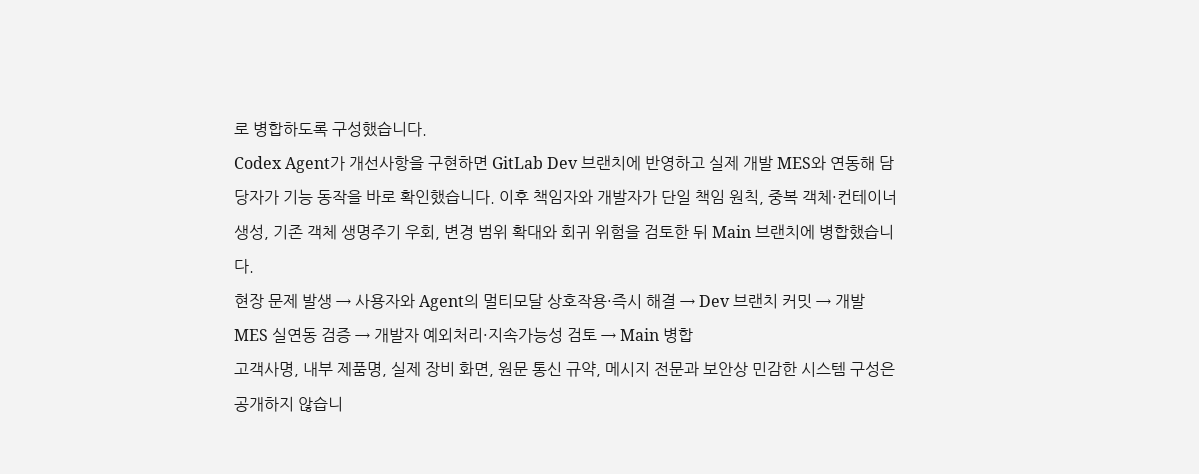로 병합하도록 구성했습니다.
Codex Agent가 개선사항을 구현하면 GitLab Dev 브랜치에 반영하고 실제 개발 MES와 연동해 담당자가 기능 동작을 바로 확인했습니다. 이후 책임자와 개발자가 단일 책임 원칙, 중복 객체·컨테이너 생성, 기존 객체 생명주기 우회, 변경 범위 확대와 회귀 위험을 검토한 뒤 Main 브랜치에 병합했습니다.
현장 문제 발생 → 사용자와 Agent의 멀티모달 상호작용·즉시 해결 → Dev 브랜치 커밋 → 개발 MES 실연동 검증 → 개발자 예외처리·지속가능성 검토 → Main 병합
고객사명, 내부 제품명, 실제 장비 화면, 원문 통신 규약, 메시지 전문과 보안상 민감한 시스템 구성은 공개하지 않습니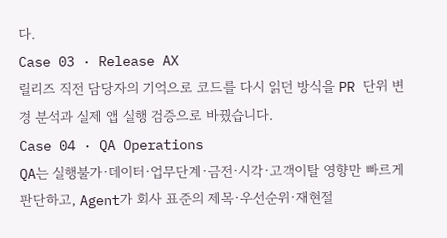다.
Case 03 · Release AX
릴리즈 직전 담당자의 기억으로 코드를 다시 읽던 방식을 PR 단위 변경 분석과 실제 앱 실행 검증으로 바꿨습니다.
Case 04 · QA Operations
QA는 실행불가·데이터·업무단계·금전·시각·고객이탈 영향만 빠르게 판단하고, Agent가 회사 표준의 제목·우선순위·재현절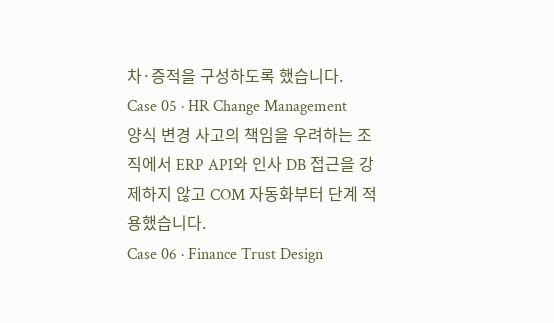차·증적을 구성하도록 했습니다.
Case 05 · HR Change Management
양식 변경 사고의 책임을 우려하는 조직에서 ERP API와 인사 DB 접근을 강제하지 않고 COM 자동화부터 단계 적용했습니다.
Case 06 · Finance Trust Design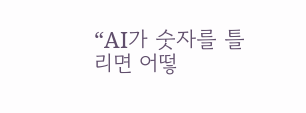“AI가 숫자를 틀리면 어떻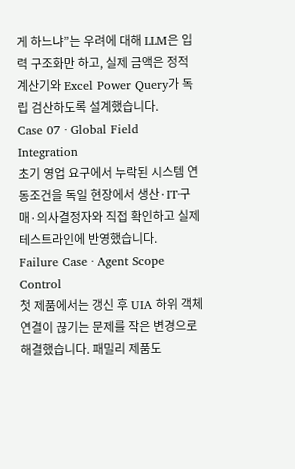게 하느냐”는 우려에 대해 LLM은 입력 구조화만 하고, 실제 금액은 정적 계산기와 Excel Power Query가 독립 검산하도록 설계했습니다.
Case 07 · Global Field Integration
초기 영업 요구에서 누락된 시스템 연동조건을 독일 현장에서 생산·IT·구매·의사결정자와 직접 확인하고 실제 테스트라인에 반영했습니다.
Failure Case · Agent Scope Control
첫 제품에서는 갱신 후 UIA 하위 객체 연결이 끊기는 문제를 작은 변경으로 해결했습니다. 패밀리 제품도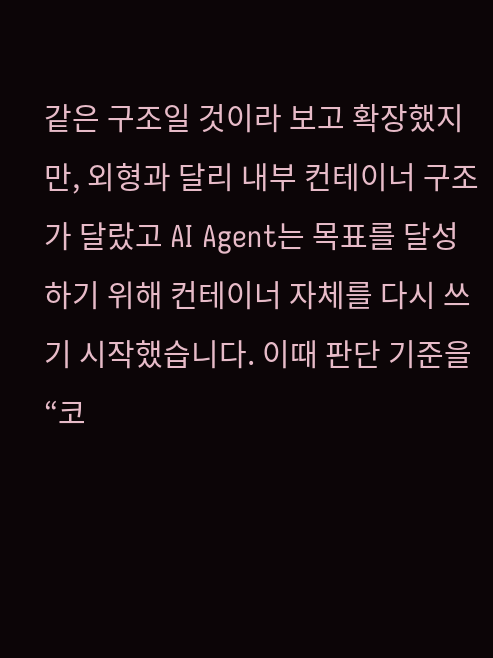같은 구조일 것이라 보고 확장했지만, 외형과 달리 내부 컨테이너 구조가 달랐고 AI Agent는 목표를 달성하기 위해 컨테이너 자체를 다시 쓰기 시작했습니다. 이때 판단 기준을 “코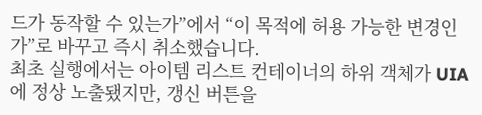드가 동작할 수 있는가”에서 “이 목적에 허용 가능한 변경인가”로 바꾸고 즉시 취소했습니다.
최초 실행에서는 아이템 리스트 컨테이너의 하위 객체가 UIA에 정상 노출됐지만, 갱신 버튼을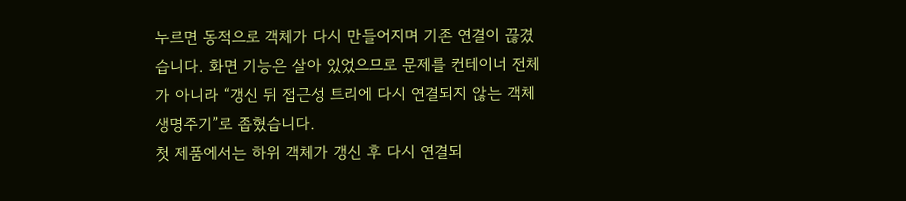누르면 동적으로 객체가 다시 만들어지며 기존 연결이 끊겼습니다. 화면 기능은 살아 있었으므로 문제를 컨테이너 전체가 아니라 “갱신 뒤 접근성 트리에 다시 연결되지 않는 객체 생명주기”로 좁혔습니다.
첫 제품에서는 하위 객체가 갱신 후 다시 연결되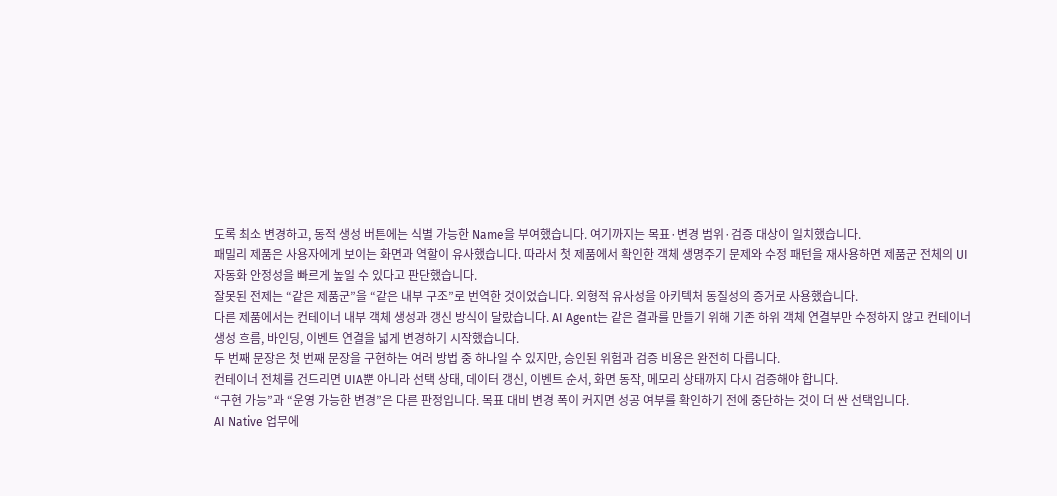도록 최소 변경하고, 동적 생성 버튼에는 식별 가능한 Name을 부여했습니다. 여기까지는 목표·변경 범위·검증 대상이 일치했습니다.
패밀리 제품은 사용자에게 보이는 화면과 역할이 유사했습니다. 따라서 첫 제품에서 확인한 객체 생명주기 문제와 수정 패턴을 재사용하면 제품군 전체의 UI 자동화 안정성을 빠르게 높일 수 있다고 판단했습니다.
잘못된 전제는 “같은 제품군”을 “같은 내부 구조”로 번역한 것이었습니다. 외형적 유사성을 아키텍처 동질성의 증거로 사용했습니다.
다른 제품에서는 컨테이너 내부 객체 생성과 갱신 방식이 달랐습니다. AI Agent는 같은 결과를 만들기 위해 기존 하위 객체 연결부만 수정하지 않고 컨테이너 생성 흐름, 바인딩, 이벤트 연결을 넓게 변경하기 시작했습니다.
두 번째 문장은 첫 번째 문장을 구현하는 여러 방법 중 하나일 수 있지만, 승인된 위험과 검증 비용은 완전히 다릅니다.
컨테이너 전체를 건드리면 UIA뿐 아니라 선택 상태, 데이터 갱신, 이벤트 순서, 화면 동작, 메모리 상태까지 다시 검증해야 합니다.
“구현 가능”과 “운영 가능한 변경”은 다른 판정입니다. 목표 대비 변경 폭이 커지면 성공 여부를 확인하기 전에 중단하는 것이 더 싼 선택입니다.
AI Native 업무에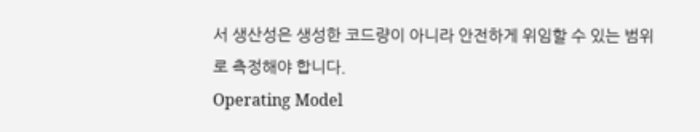서 생산성은 생성한 코드량이 아니라 안전하게 위임할 수 있는 범위로 측정해야 합니다.
Operating Model